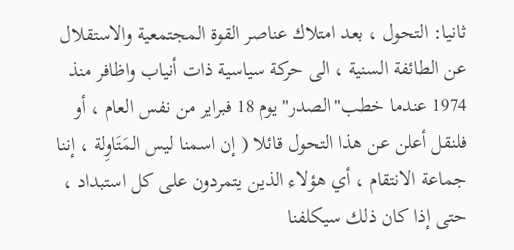ثانيا: التحول ، بعد امتلاك عناصر القوة المجتمعية والاستقلال عن الطائفة السنية ، الى حركة سياسية ذات أنياب واظافر منذ 1974 عندما خطب"الصدر"يوم 18 فبراير من نفس العام ، أو فلنقل أعلن عن هذا التحول قائلا ( إن اسمنا ليس المَتَاوِلة ، إننا جماعة الانتقام ، أي هؤلاء الذين يتمردون على كل استبداد ، حتى إذا كان ذلك سيكلفنا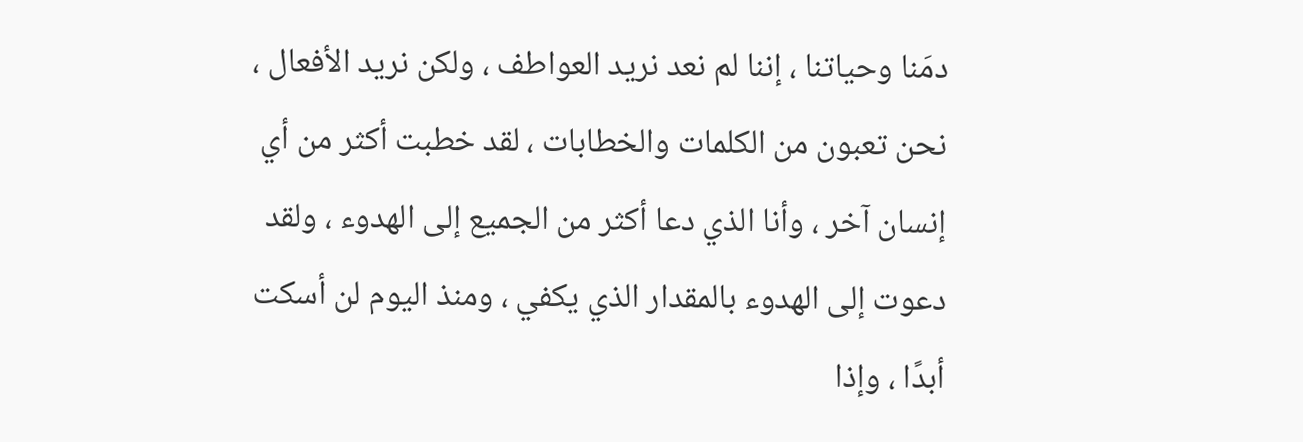دمَنا وحياتنا ، إننا لم نعد نريد العواطف ، ولكن نريد الأفعال ، نحن تعبون من الكلمات والخطابات ، لقد خطبت أكثر من أي إنسان آخر ، وأنا الذي دعا أكثر من الجميع إلى الهدوء ، ولقد دعوت إلى الهدوء بالمقدار الذي يكفي ، ومنذ اليوم لن أسكت أبدًا ، وإذا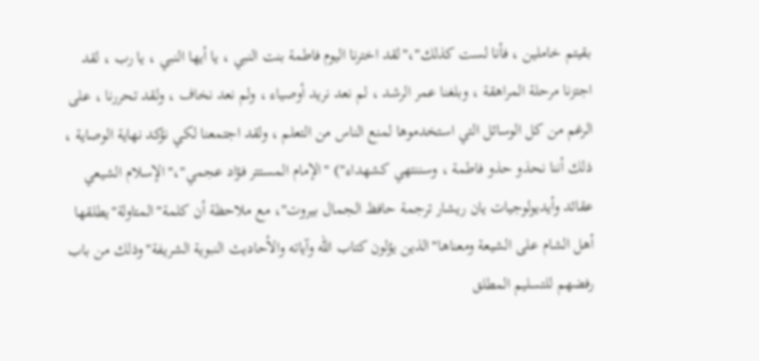بقيتم خاملين ، فأنا لست كذلك"،"لقد اخترنا اليوم فاطمة بنت النبي ، يا أيها النبي ، يا رب ، لقد اجتزنا مرحلة المراهقة ، وبلغنا عمر الرشد ، لم نعد نريد أوصياء ، ولم نعد نخاف ، ولقد تحررنا ، على الرغم من كل الوسائل التي استخدموها لمنع الناس من التعلم ، ولقد اجتمعنا لكي نؤكد نهاية الوصاية ، ذلك أننا نحذو حذو فاطمة ، وسننتهي كشهداء") "الإمام المستتر فؤاد عجمي"،"الإسلام الشيعي عقائد وأيديولوجيات يان ريشار ترجمة حافظ الجمال بيروت"، مع ملاحظة أن كلمة"المتاولة"يطلقها أهل الشام على الشيعة ومعناها"الذين يؤلون كتاب الله وآياته والأحاديث النبوية الشريفة"وذلك من باب رفضهم للتسليم المطلق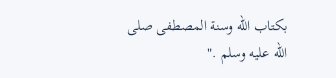بكتاب الله وسنة المصطفى صلى الله عليه وسلم ."